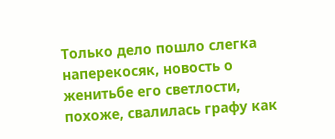Только дело пошло слегка наперекосяк, новость о женитьбе его светлости, похоже, свалилась графу как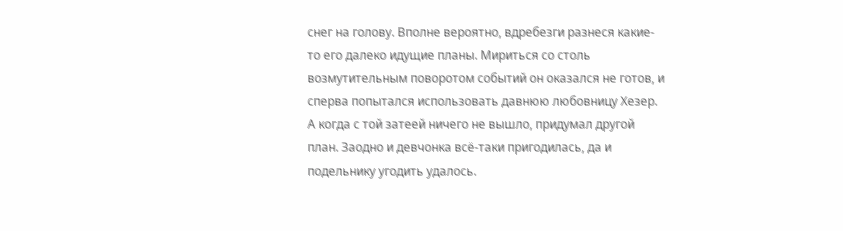снег на голову. Вполне вероятно, вдребезги разнеся какие-то его далеко идущие планы. Мириться со столь возмутительным поворотом событий он оказался не готов, и сперва попытался использовать давнюю любовницу Хезер. А когда с той затеей ничего не вышло, придумал другой план. Заодно и девчонка всё-таки пригодилась, да и подельнику угодить удалось.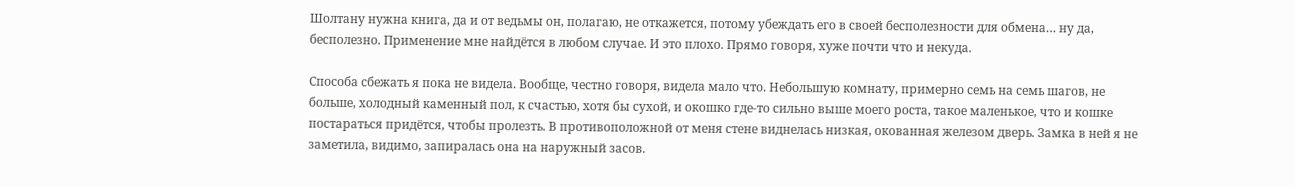Шолтану нужна книга, да и от ведьмы он, полагаю, не откажется, потому убеждать его в своей бесполезности для обмена… ну да, бесполезно. Применение мне найдётся в любом случае. И это плохо. Прямо говоря, хуже почти что и некуда.

Способа сбежать я пока не видела. Вообще, честно говоря, видела мало что. Небольшую комнату, примерно семь на семь шагов, не больше, холодный каменный пол, к счастью, хотя бы сухой, и окошко где-то сильно выше моего роста, такое маленькое, что и кошке постараться придётся, чтобы пролезть. В противоположной от меня стене виднелась низкая, окованная железом дверь. Замка в ней я не заметила, видимо, запиралась она на наружный засов.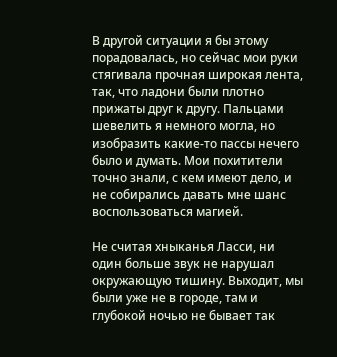В другой ситуации я бы этому порадовалась, но сейчас мои руки стягивала прочная широкая лента, так, что ладони были плотно прижаты друг к другу. Пальцами шевелить я немного могла, но изобразить какие-то пассы нечего было и думать. Мои похитители точно знали, с кем имеют дело, и не собирались давать мне шанс воспользоваться магией.

Не считая хныканья Ласси, ни один больше звук не нарушал окружающую тишину. Выходит, мы были уже не в городе, там и глубокой ночью не бывает так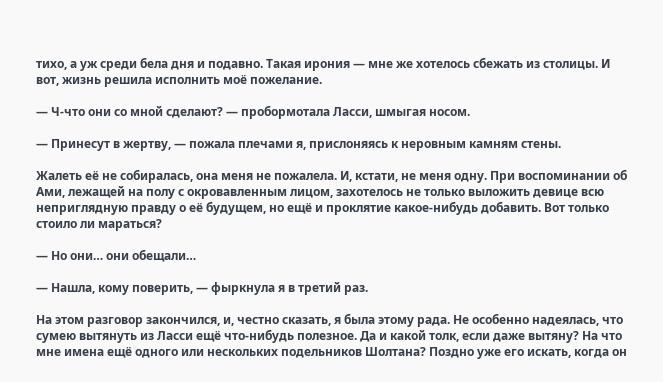тихо, а уж среди бела дня и подавно. Такая ирония — мне же хотелось сбежать из столицы. И вот, жизнь решила исполнить моё пожелание.

— Ч-что они со мной сделают? — пробормотала Ласси, шмыгая носом.

— Принесут в жертву, — пожала плечами я, прислоняясь к неровным камням стены.

Жалеть её не собиралась, она меня не пожалела. И, кстати, не меня одну. При воспоминании об Ами, лежащей на полу с окровавленным лицом, захотелось не только выложить девице всю неприглядную правду о её будущем, но ещё и проклятие какое-нибудь добавить. Вот только стоило ли мараться?

— Но они… они обещали…

— Нашла, кому поверить, — фыркнула я в третий раз.

На этом разговор закончился, и, честно сказать, я была этому рада. Не особенно надеялась, что сумею вытянуть из Ласси ещё что-нибудь полезное. Да и какой толк, если даже вытяну? На что мне имена ещё одного или нескольких подельников Шолтана? Поздно уже его искать, когда он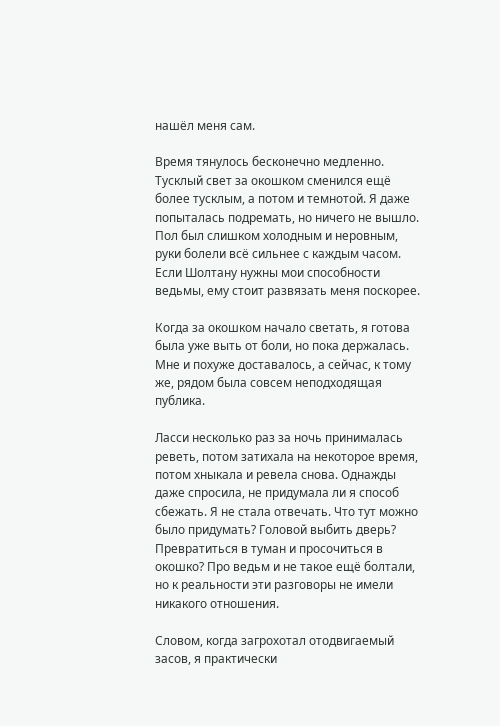нашёл меня сам.

Время тянулось бесконечно медленно. Тусклый свет за окошком сменился ещё более тусклым, а потом и темнотой. Я даже попыталась подремать, но ничего не вышло. Пол был слишком холодным и неровным, руки болели всё сильнее с каждым часом. Если Шолтану нужны мои способности ведьмы, ему стоит развязать меня поскорее.

Когда за окошком начало светать, я готова была уже выть от боли, но пока держалась. Мне и похуже доставалось, а сейчас, к тому же, рядом была совсем неподходящая публика.

Ласси несколько раз за ночь принималась реветь, потом затихала на некоторое время, потом хныкала и ревела снова. Однажды даже спросила, не придумала ли я способ сбежать. Я не стала отвечать. Что тут можно было придумать? Головой выбить дверь? Превратиться в туман и просочиться в окошко? Про ведьм и не такое ещё болтали, но к реальности эти разговоры не имели никакого отношения.

Словом, когда загрохотал отодвигаемый засов, я практически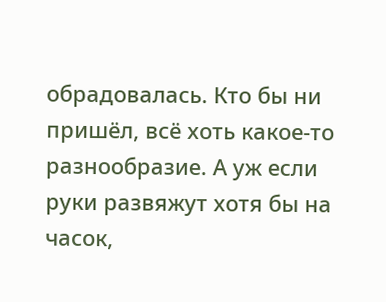обрадовалась. Кто бы ни пришёл, всё хоть какое-то разнообразие. А уж если руки развяжут хотя бы на часок,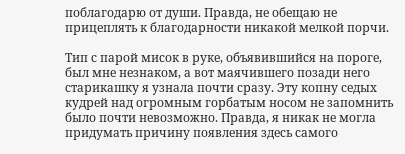поблагодарю от души. Правда, не обещаю не прицеплять к благодарности никакой мелкой порчи.

Тип с парой мисок в руке, объявившийся на пороге, был мне незнаком, а вот маячившего позади него старикашку я узнала почти сразу. Эту копну седых кудрей над огромным горбатым носом не запомнить было почти невозможно. Правда, я никак не могла придумать причину появления здесь самого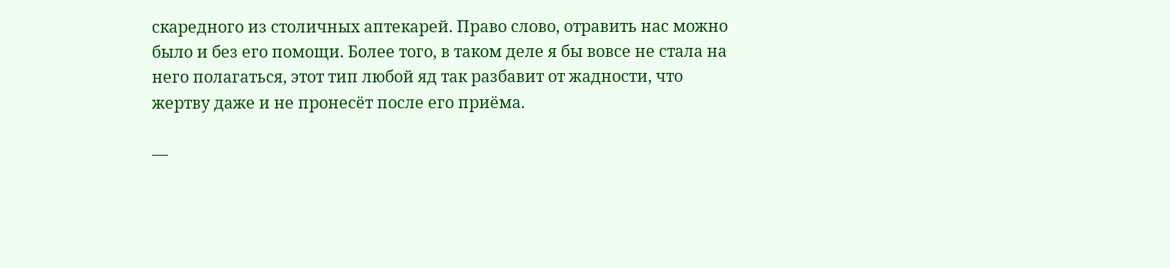скаредного из столичных аптекарей. Право слово, отравить нас можно было и без его помощи. Более того, в таком деле я бы вовсе не стала на него полагаться, этот тип любой яд так разбавит от жадности, что жертву даже и не пронесёт после его приёма.

—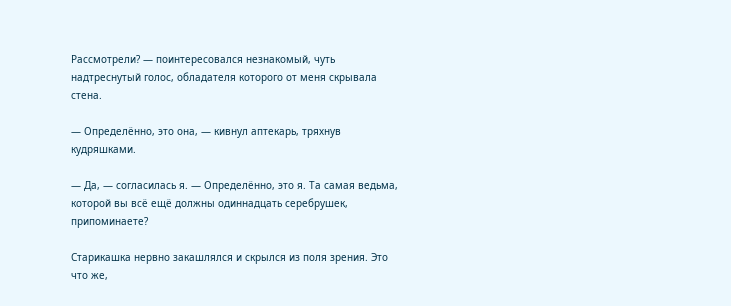Рассмотрели? — поинтересовался незнакомый, чуть надтреснутый голос, обладателя которого от меня скрывала стена.

— Определённо, это она, — кивнул аптекарь, тряхнув кудряшками.

— Да, — согласилась я. — Определённо, это я. Та самая ведьма, которой вы всё ещё должны одиннадцать серебрушек, припоминаете?

Старикашка нервно закашлялся и скрылся из поля зрения. Это что же,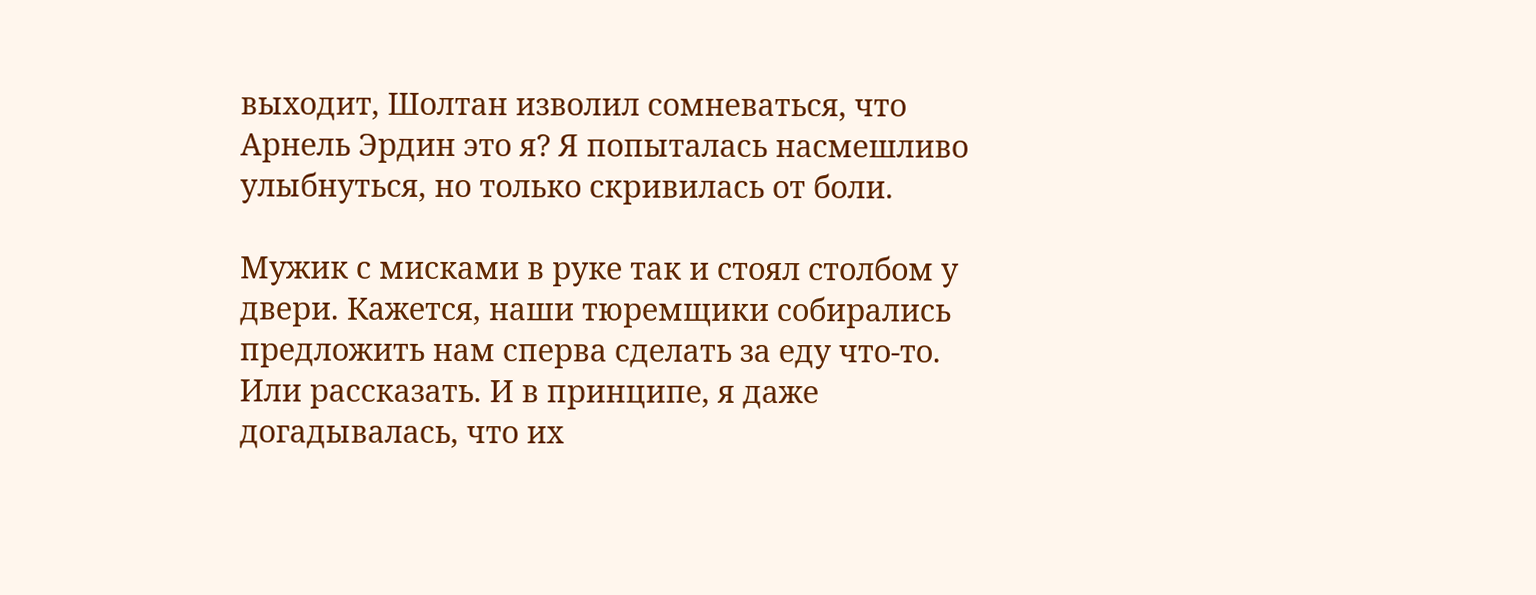выходит, Шолтан изволил сомневаться, что Арнель Эрдин это я? Я попыталась насмешливо улыбнуться, но только скривилась от боли.

Мужик с мисками в руке так и стоял столбом у двери. Кажется, наши тюремщики собирались предложить нам сперва сделать за еду что-то. Или рассказать. И в принципе, я даже догадывалась, что их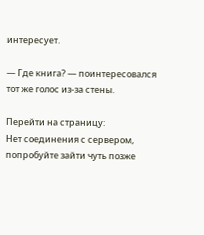интересует.

— Где книга? — поинтересовался тот же голос из-за стены.

Перейти на страницу:
Нет соединения с сервером, попробуйте зайти чуть позже